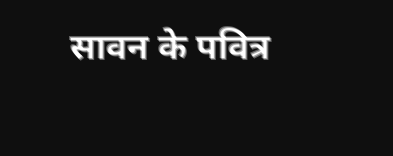सावन के पवित्र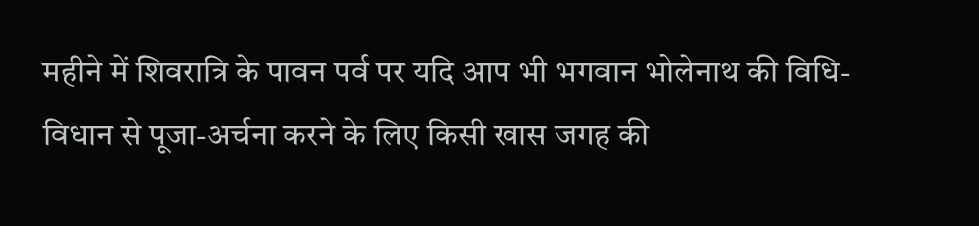महीने में शिवरात्रि के पावन पर्व पर यदि आप भी भगवान भोलेनाथ की विधि-विधान से पूजा-अर्चना करने के लिए किसी खास जगह की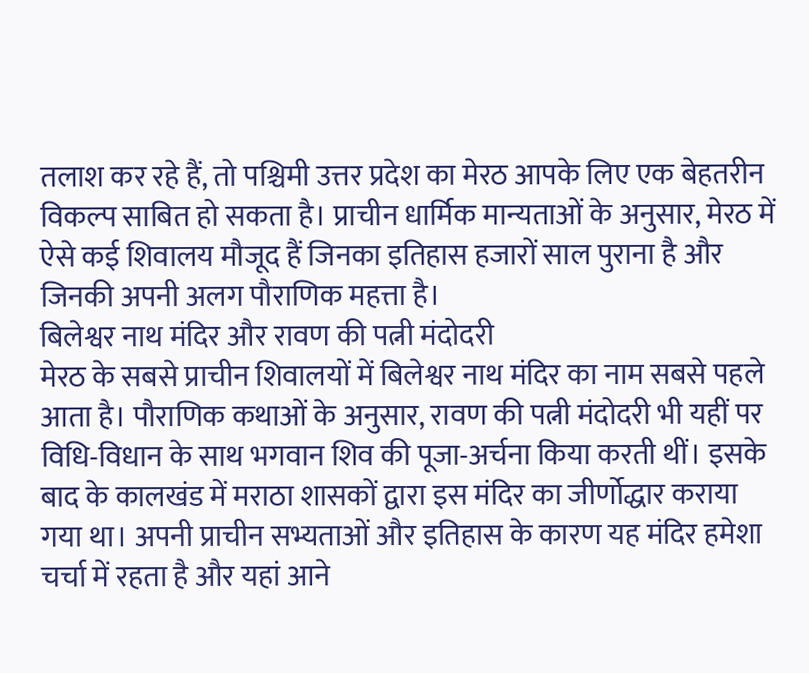तलाश कर रहे हैं, तो पश्चिमी उत्तर प्रदेश का मेरठ आपके लिए एक बेहतरीन विकल्प साबित हो सकता है। प्राचीन धार्मिक मान्यताओं के अनुसार, मेरठ में ऐसे कई शिवालय मौजूद हैं जिनका इतिहास हजारों साल पुराना है और जिनकी अपनी अलग पौराणिक महत्ता है।
बिलेश्वर नाथ मंदिर और रावण की पत्नी मंदोदरी
मेरठ के सबसे प्राचीन शिवालयों में बिलेश्वर नाथ मंदिर का नाम सबसे पहले आता है। पौराणिक कथाओं के अनुसार, रावण की पत्नी मंदोदरी भी यहीं पर विधि-विधान के साथ भगवान शिव की पूजा-अर्चना किया करती थीं। इसके बाद के कालखंड में मराठा शासकों द्वारा इस मंदिर का जीर्णोद्धार कराया गया था। अपनी प्राचीन सभ्यताओं और इतिहास के कारण यह मंदिर हमेशा चर्चा में रहता है और यहां आने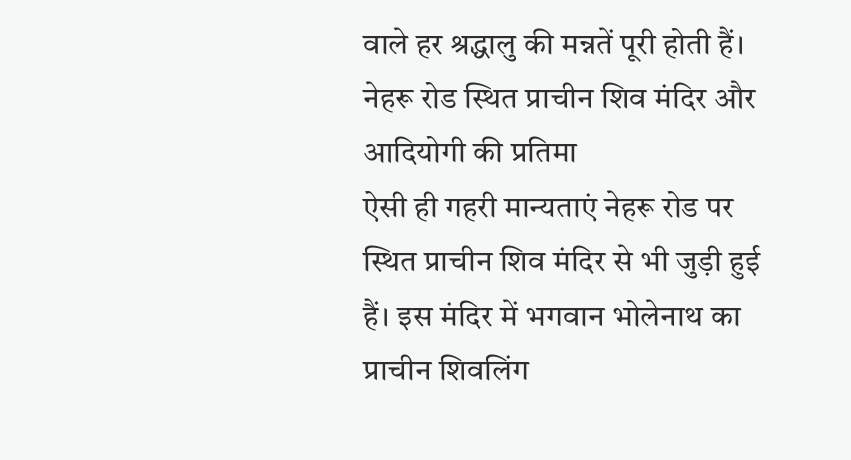वाले हर श्रद्धालु की मन्नतें पूरी होती हैं।
नेहरू रोड स्थित प्राचीन शिव मंदिर और आदियोगी की प्रतिमा
ऐसी ही गहरी मान्यताएं नेहरू रोड पर स्थित प्राचीन शिव मंदिर से भी जुड़ी हुई हैं। इस मंदिर में भगवान भोलेनाथ का प्राचीन शिवलिंग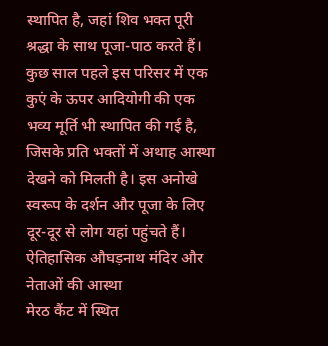स्थापित है, जहां शिव भक्त पूरी श्रद्धा के साथ पूजा-पाठ करते हैं। कुछ साल पहले इस परिसर में एक कुएं के ऊपर आदियोगी की एक भव्य मूर्ति भी स्थापित की गई है, जिसके प्रति भक्तों में अथाह आस्था देखने को मिलती है। इस अनोखे स्वरूप के दर्शन और पूजा के लिए दूर-दूर से लोग यहां पहुंचते हैं।
ऐतिहासिक औघड़नाथ मंदिर और नेताओं की आस्था
मेरठ कैंट में स्थित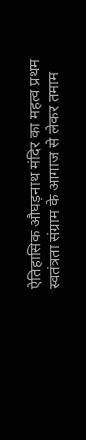ऐतिहासिक औघड़नाथ मंदिर का महत्व प्रथम स्वतंत्रता संग्राम के आगाज से लेकर तमाम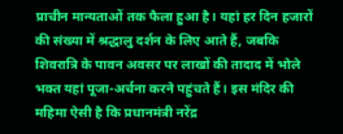प्राचीन मान्यताओं तक फैला हुआ है। यहां हर दिन हजारों की संख्या में श्रद्धालु दर्शन के लिए आते हैं, जबकि शिवरात्रि के पावन अवसर पर लाखों की तादाद में भोले भक्त यहां पूजा-अर्चना करने पहुंचते हैं। इस मंदिर की महिमा ऐसी है कि प्रधानमंत्री नरेंद्र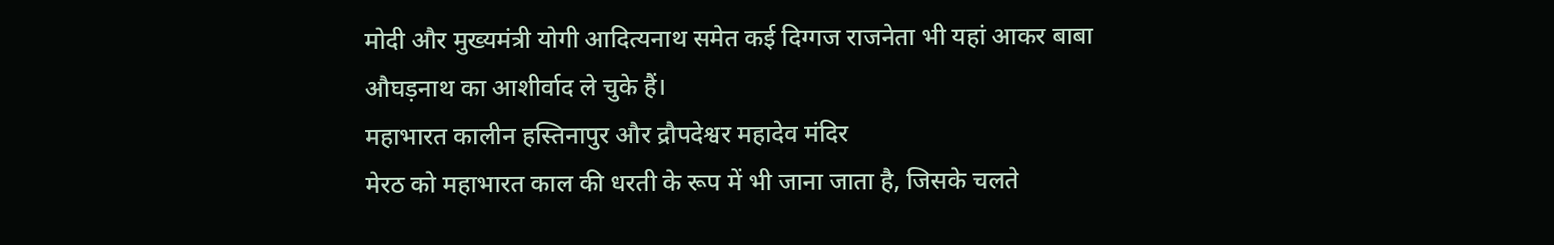मोदी और मुख्यमंत्री योगी आदित्यनाथ समेत कई दिग्गज राजनेता भी यहां आकर बाबा औघड़नाथ का आशीर्वाद ले चुके हैं।
महाभारत कालीन हस्तिनापुर और द्रौपदेश्वर महादेव मंदिर
मेरठ को महाभारत काल की धरती के रूप में भी जाना जाता है, जिसके चलते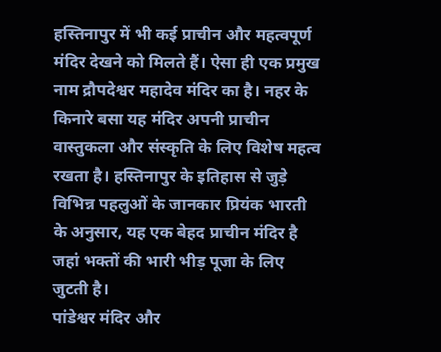हस्तिनापुर में भी कई प्राचीन और महत्वपूर्ण मंदिर देखने को मिलते हैं। ऐसा ही एक प्रमुख नाम द्रौपदेश्वर महादेव मंदिर का है। नहर के किनारे बसा यह मंदिर अपनी प्राचीन वास्तुकला और संस्कृति के लिए विशेष महत्व रखता है। हस्तिनापुर के इतिहास से जुड़े विभिन्न पहलुओं के जानकार प्रियंक भारती के अनुसार, यह एक बेहद प्राचीन मंदिर है जहां भक्तों की भारी भीड़ पूजा के लिए जुटती है।
पांडेश्वर मंदिर और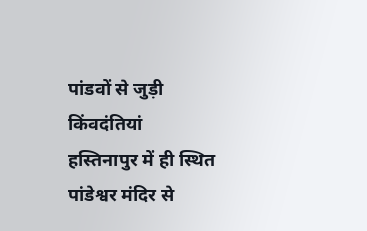पांडवों से जुड़ी किंवदंतियां
हस्तिनापुर में ही स्थित पांडेश्वर मंदिर से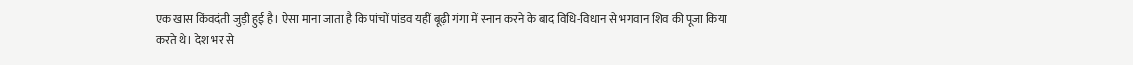एक खास किंवदंती जुड़ी हुई है। ऐसा माना जाता है कि पांचों पांडव यहीं बूढ़ी गंगा में स्नान करने के बाद विधि-विधान से भगवान शिव की पूजा किया करते थे। देश भर से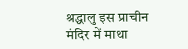श्रद्धालु इस प्राचीन मंदिर में माथा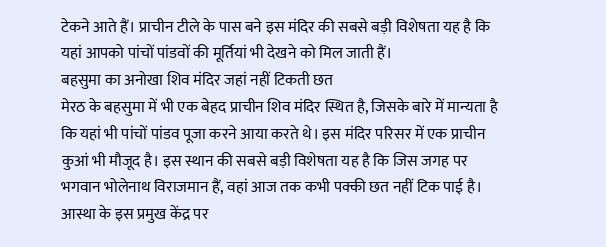टेकने आते हैं। प्राचीन टीले के पास बने इस मंदिर की सबसे बड़ी विशेषता यह है कि यहां आपको पांचों पांडवों की मूर्तियां भी देखने को मिल जाती हैं।
बहसुमा का अनोखा शिव मंदिर जहां नहीं टिकती छत
मेरठ के बहसुमा में भी एक बेहद प्राचीन शिव मंदिर स्थित है, जिसके बारे में मान्यता है कि यहां भी पांचों पांडव पूजा करने आया करते थे। इस मंदिर परिसर में एक प्राचीन कुआं भी मौजूद है। इस स्थान की सबसे बड़ी विशेषता यह है कि जिस जगह पर भगवान भोलेनाथ विराजमान हैं, वहां आज तक कभी पक्की छत नहीं टिक पाई है। आस्था के इस प्रमुख केंद्र पर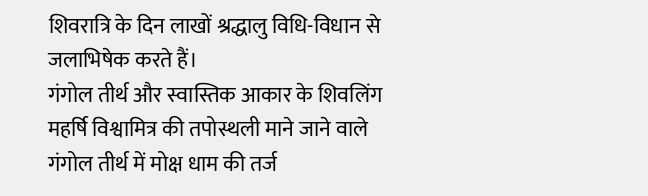शिवरात्रि के दिन लाखों श्रद्धालु विधि-विधान से जलाभिषेक करते हैं।
गंगोल तीर्थ और स्वास्तिक आकार के शिवलिंग
महर्षि विश्वामित्र की तपोस्थली माने जाने वाले गंगोल तीर्थ में मोक्ष धाम की तर्ज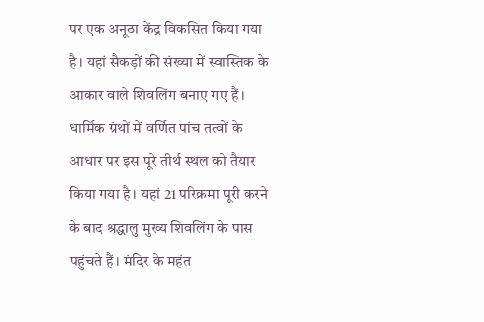पर एक अनूठा केंद्र विकसित किया गया है। यहां सैकड़ों की संख्या में स्वास्तिक के आकार वाले शिवलिंग बनाए गए हैं। धार्मिक ग्रंथों में वर्णित पांच तत्वों के आधार पर इस पूरे तीर्थ स्थल को तैयार किया गया है। यहां 21 परिक्रमा पूरी करने के बाद श्रद्धालु मुख्य शिवलिंग के पास पहुंचते हैं। मंदिर के महंत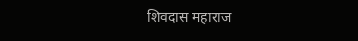शिवदास महाराज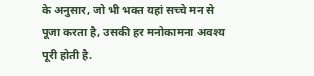के अनुसार, जो भी भक्त यहां सच्चे मन से पूजा करता है, उसकी हर मनोकामना अवश्य पूरी होती है.